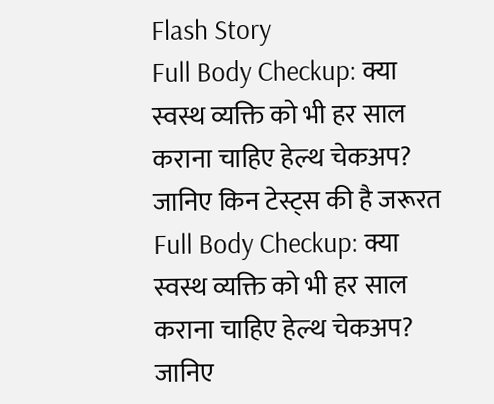Flash Story
Full Body Checkup: क्या स्वस्थ व्यक्ति को भी हर साल कराना चाहिए हेल्थ चेकअप? जानिए किन टेस्ट्स की है जरूरत
Full Body Checkup: क्या स्वस्थ व्यक्ति को भी हर साल कराना चाहिए हेल्थ चेकअप? जानिए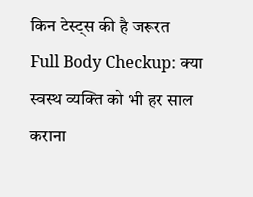किन टेस्ट्स की है जरूरत
Full Body Checkup: क्या स्वस्थ व्यक्ति को भी हर साल कराना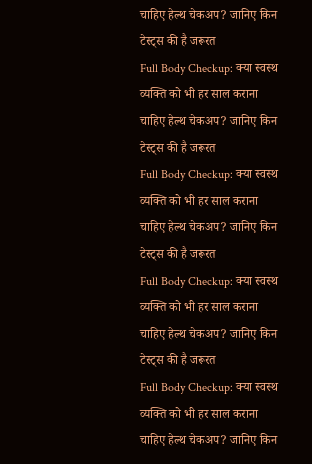चाहिए हेल्थ चेकअप? जानिए किन टेस्ट्स की है जरूरत
Full Body Checkup: क्या स्वस्थ व्यक्ति को भी हर साल कराना चाहिए हेल्थ चेकअप? जानिए किन टेस्ट्स की है जरूरत
Full Body Checkup: क्या स्वस्थ व्यक्ति को भी हर साल कराना चाहिए हेल्थ चेकअप? जानिए किन टेस्ट्स की है जरूरत
Full Body Checkup: क्या स्वस्थ व्यक्ति को भी हर साल कराना चाहिए हेल्थ चेकअप? जानिए किन टेस्ट्स की है जरूरत
Full Body Checkup: क्या स्वस्थ व्यक्ति को भी हर साल कराना चाहिए हेल्थ चेकअप? जानिए किन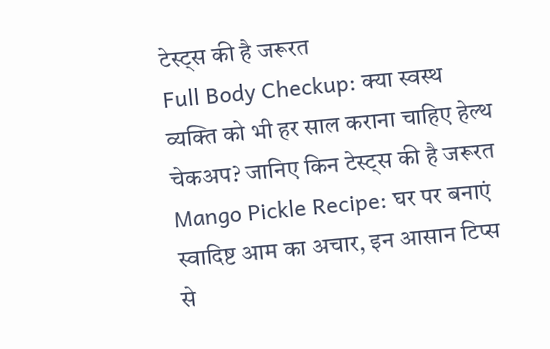टेस्ट्स की है जरूरत
Full Body Checkup: क्या स्वस्थ व्यक्ति को भी हर साल कराना चाहिए हेल्थ चेकअप? जानिए किन टेस्ट्स की है जरूरत
Mango Pickle Recipe: घर पर बनाएं स्वादिष्ट आम का अचार, इन आसान टिप्स से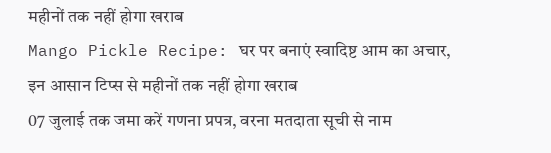महीनों तक नहीं होगा खराब
Mango Pickle Recipe: घर पर बनाएं स्वादिष्ट आम का अचार, इन आसान टिप्स से महीनों तक नहीं होगा खराब
07 जुलाई तक जमा करें गणना प्रपत्र, वरना मतदाता सूची से नाम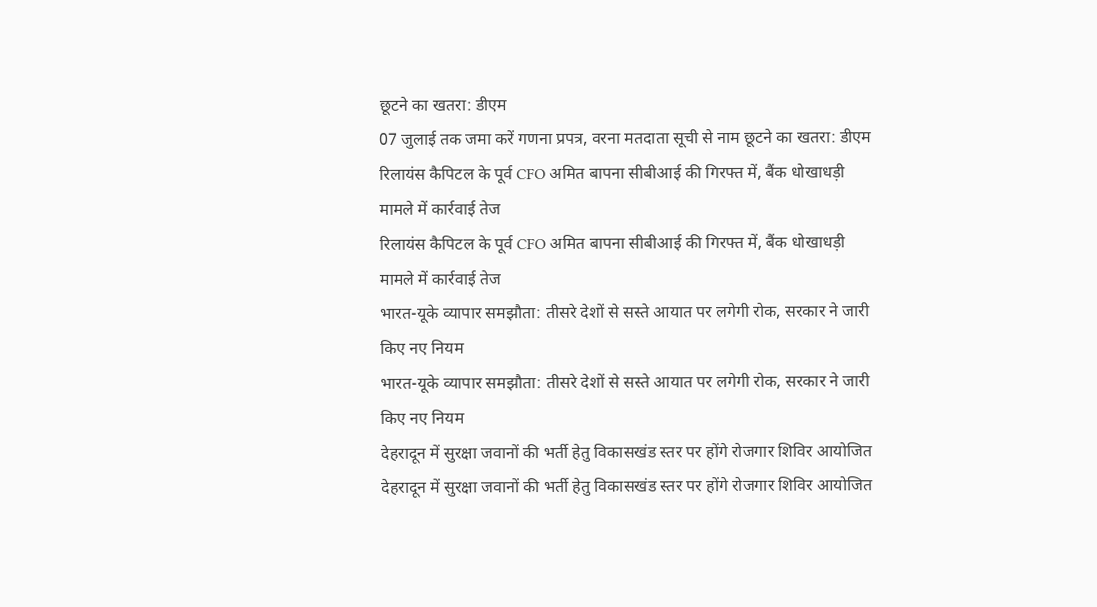छूटने का खतरा: डीएम
07 जुलाई तक जमा करें गणना प्रपत्र, वरना मतदाता सूची से नाम छूटने का खतरा: डीएम
रिलायंस कैपिटल के पूर्व CFO अमित बापना सीबीआई की गिरफ्त में, बैंक धोखाधड़ी मामले में कार्रवाई तेज
रिलायंस कैपिटल के पूर्व CFO अमित बापना सीबीआई की गिरफ्त में, बैंक धोखाधड़ी मामले में कार्रवाई तेज
भारत-यूके व्यापार समझौता: तीसरे देशों से सस्ते आयात पर लगेगी रोक, सरकार ने जारी किए नए नियम
भारत-यूके व्यापार समझौता: तीसरे देशों से सस्ते आयात पर लगेगी रोक, सरकार ने जारी किए नए नियम
देहरादून में सुरक्षा जवानों की भर्ती हेतु विकासखंड स्तर पर होंगे रोजगार शिविर आयोजित
देहरादून में सुरक्षा जवानों की भर्ती हेतु विकासखंड स्तर पर होंगे रोजगार शिविर आयोजित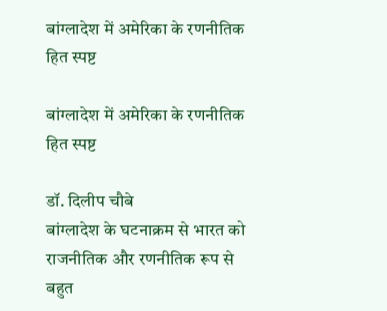बांग्लादेश में अमेरिका के रणनीतिक हित स्पष्ट

बांग्लादेश में अमेरिका के रणनीतिक हित स्पष्ट

डॉ. दिलीप चौबे
बांग्लादेश के घटनाक्रम से भारत को राजनीतिक और रणनीतिक रूप से बहुत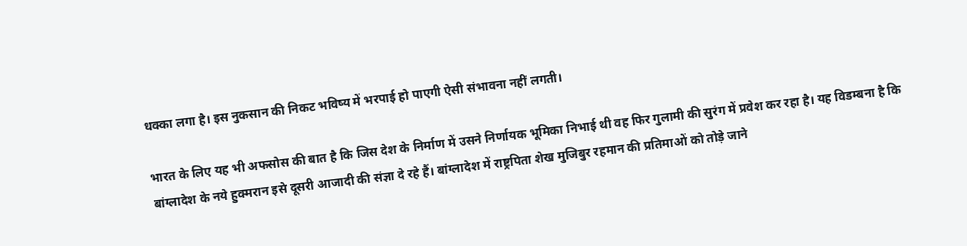धक्का लगा है। इस नुकसान की निकट भविष्य में भरपाई हो पाएगी ऐसी संभावना नहीं लगती।

भारत के लिए यह भी अफसोस की बात है कि जिस देश के निर्माण में उसने निर्णायक भूमिका निभाई थी वह फिर गुलामी की सुरंग में प्रवेश कर रहा है। यह विडम्बना है कि बांग्लादेश के नये हुक्मरान इसे दूसरी आजादी की संज्ञा दे रहे हैं। बांग्लादेश में राष्ट्रपिता शेख मुजिबुर रहमान की प्रतिमाओं को तोड़े जाने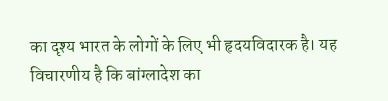का दृश्य भारत के लोगों के लिए भी हृदयविदारक है। यह विचारणीय है कि बांग्लादेश का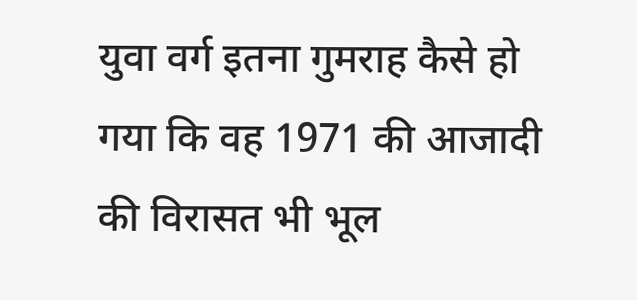युवा वर्ग इतना गुमराह कैसे हो गया कि वह 1971 की आजादी की विरासत भी भूल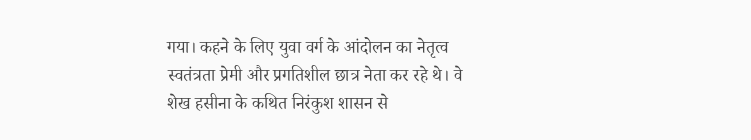गया। कहने के लिए युवा वर्ग के आंदोलन का नेतृत्व स्वतंत्रता प्रेमी और प्रगतिशील छात्र नेता कर रहे थे। वे शेख हसीना के कथित निरंकुश शासन से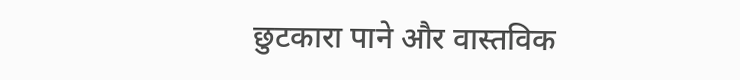छुटकारा पाने और वास्तविक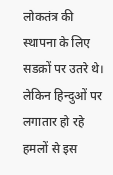लोकतंत्र की स्थापना के लिए सडक़ों पर उतरे थे। लेकिन हिन्दुओं पर लगातार हो रहे हमलों से इस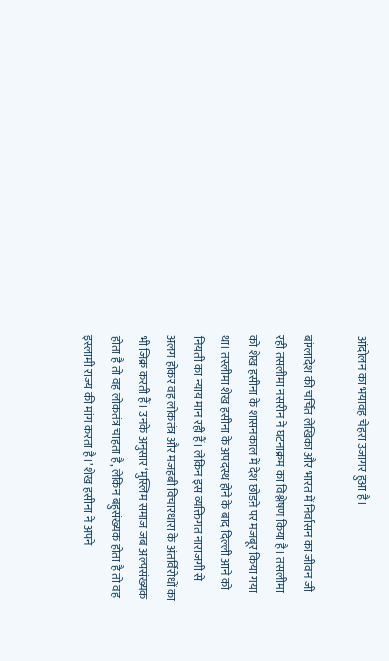आंदोलन का भयावह चेहरा उजागर हुआ है।

बांग्लादेश की चर्चित लेखिका और भारत में निर्वासन का जीवन जी रही तसलीमा नसरीन ने घटनाक्रम का विश्लेषण किया है। तसलीमा को शेख हसीना के शासनकाल में देश छोडऩे पर मजबूर किया गया था। तस्लीमा शेख हसीना के अपदस्थ होने के बाद दिल्ली आने को नियती का न्याय मान रही हैं। लेकिन इस व्यक्तिगत नाराजगी से अलग होकर वह लोकतंत्र और मजहबी विचारधारा के अंतर्विरोधों का भी जिक्र करती हैं। उनके अनुसार ‘मुस्लिम समाज जब अल्पसंख्यक होता है तो वह लोकतंत्र चाहता है, लेकिन बहुसंख्यक होता है तो वह इस्लामी राज्य की मांग करता है।’ शेख हसीना ने अपने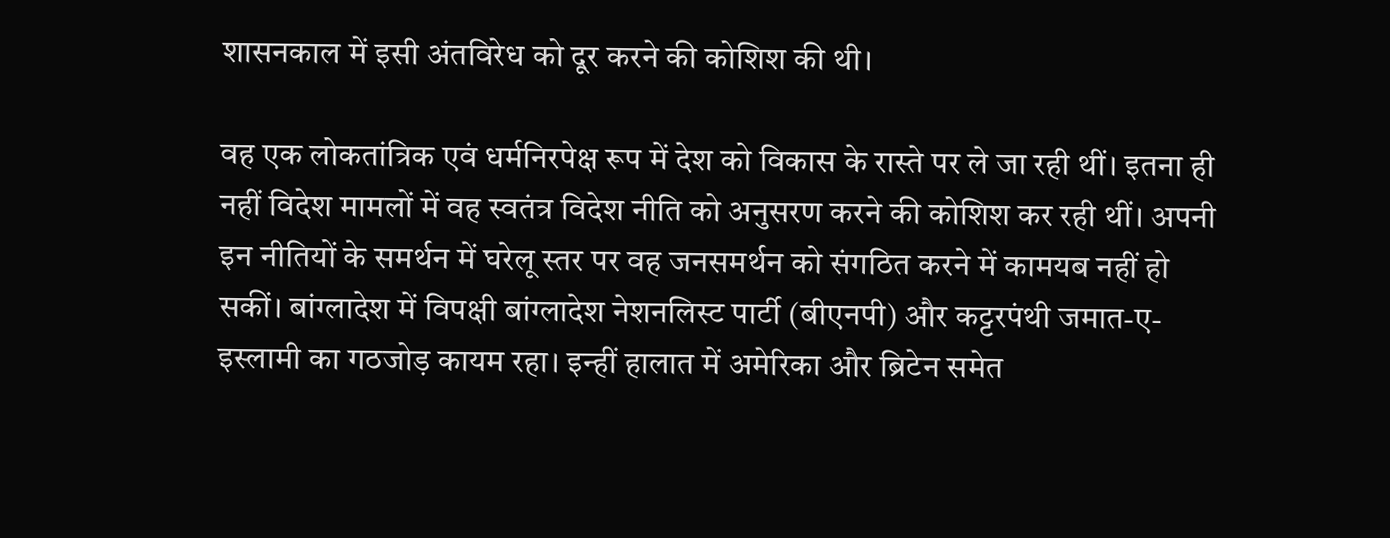शासनकाल में इसी अंतविरेध को दूर करने की कोशिश की थी।

वह एक लोकतांत्रिक एवं धर्मनिरपेक्ष रूप में देश को विकास के रास्ते पर ले जा रही थीं। इतना ही नहीं विदेश मामलों में वह स्वतंत्र विदेश नीति को अनुसरण करने की कोशिश कर रही थीं। अपनी इन नीतियों के समर्थन में घरेलू स्तर पर वह जनसमर्थन को संगठित करने में कामयब नहीं हो सकीं। बांग्लादेश में विपक्षी बांग्लादेश नेशनलिस्ट पार्टी (बीएनपी) और कट्टरपंथी जमात-ए-इस्लामी का गठजोड़ कायम रहा। इन्हीं हालात में अमेरिका और ब्रिटेन समेत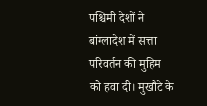पश्चिमी देशों ने बांग्लादेश में सत्ता परिवर्तन की मुहिम को हवा दी। मुखौटे के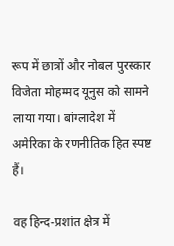रूप में छात्रों और नोबल पुरस्कार विजेता मोहम्मद यूनुस को सामने लाया गया। बांग्लादेश में अमेरिका के रणनीतिक हित स्पष्ट हैं।

वह हिन्द-प्रशांत क्षेत्र में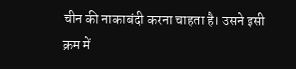चीन की नाकाबंदी करना चाहता है। उसने इसी क्रम में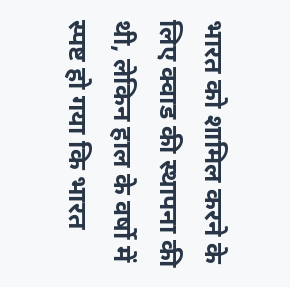भारत को शामिल करने के लिए क्वाड की स्थापना की थी, लेकिन हाल के वर्षो में स्पष्ट हो गया कि भारत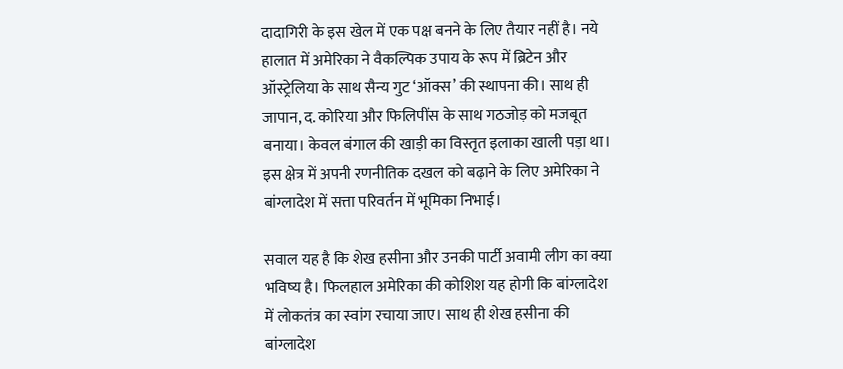दादागिरी के इस खेल में एक पक्ष बनने के लिए तैयार नहीं है। नये हालात में अमेरिका ने वैकल्पिक उपाय के रूप में ब्रिटेन और ऑस्ट्रेलिया के साथ सैन्य गुट ‘ऑक्स’ की स्थापना की। साथ ही जापान, द. कोरिया और फिलिपींस के साथ गठजोड़ को मजबूत बनाया। केवल बंगाल की खाड़ी का विस्तृत इलाका खाली पड़ा था। इस क्षेत्र में अपनी रणनीतिक दखल को बढ़ाने के लिए अमेरिका ने बांग्लादेश में सत्ता परिवर्तन में भूमिका निभाई।

सवाल यह है कि शेख हसीना और उनकी पार्टी अवामी लीग का क्या भविष्य है। फिलहाल अमेरिका की कोशिश यह होगी कि बांग्लादेश में लोकतंत्र का स्वांग रचाया जाए। साथ ही शेख हसीना की बांग्लादेश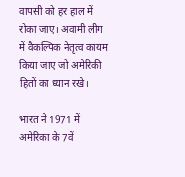वापसी को हर हाल में रोका जाए। अवामी लीग में वैकल्पिक नेतृत्व कायम किया जाए जो अमेरिकी हितों का ध्यान रखे।

भारत ने 1971 में अमेरिका के 7वें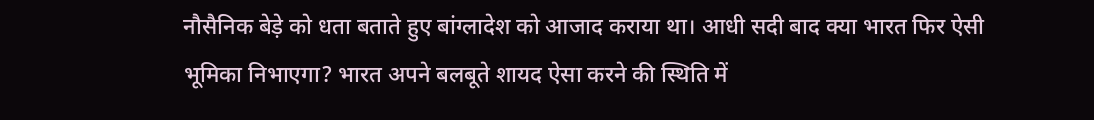नौसैनिक बेड़े को धता बताते हुए बांग्लादेश को आजाद कराया था। आधी सदी बाद क्या भारत फिर ऐसी भूमिका निभाएगा? भारत अपने बलबूते शायद ऐसा करने की स्थिति में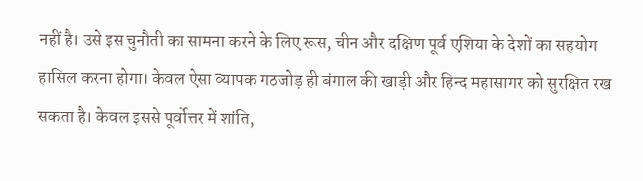नहीं है। उसे इस चुनौती का सामना करने के लिए रूस, चीन और दक्षिण पूर्व एशिया के देशों का सहयोग हासिल करना होगा। केवल ऐसा व्यापक गठजोड़ ही बंगाल की खाड़ी और हिन्द महासागर को सुरक्षित रख सकता है। केवल इससे पूर्वोत्तर में शांति,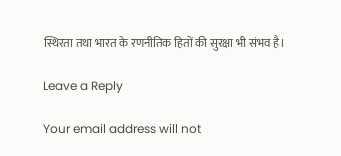स्थिरता तथा भारत के रणनीतिक हितों की सुरक्षा भी संभव है।

Leave a Reply

Your email address will not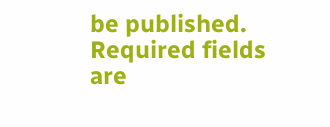be published. Required fields are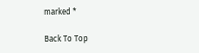marked *

Back To Top